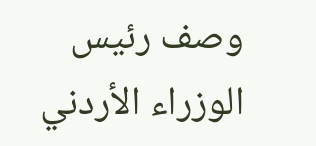وصف رئيس الوزراء الأردني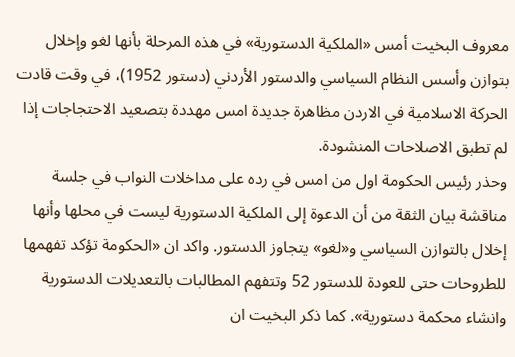معروف البخيت أمس «الملكية الدستورية» في هذه المرحلة بأنها لغو وإخلال بتوازن وأسس النظام السياسي والدستور الأردني (دستور 1952)، في وقت قادت الحركة الاسلامية في الاردن مظاهرة جديدة امس مهددة بتصعيد الاحتجاجات إذا لم تطبق الاصلاحات المنشودة.
وحذر رئيس الحكومة اول من امس في رده على مداخلات النواب في جلسة مناقشة بيان الثقة من أن الدعوة إلى الملكية الدستورية ليست في محلها وأنها إخلال بالتوازن السياسي و«لغو» يتجاوز الدستور. واكد ان «الحكومة تؤكد تفهمها للطروحات حتى للعودة للدستور 52 وتتفهم المطالبات بالتعديلات الدستورية وانشاء محكمة دستورية». كما ذكر البخيت ان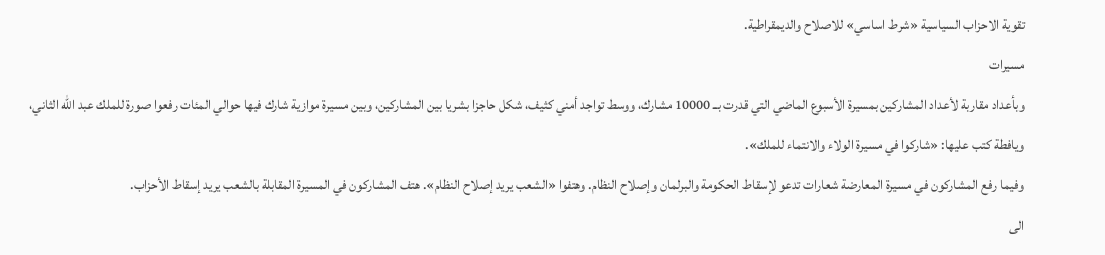تقوية الاحزاب السياسية «شرط اساسي» للاصلاح والديمقراطية.
مسيرات
وبأعداد مقاربة لأعداد المشاركين بمسيرة الأسبوع الماضي التي قدرت بــ 10000 مشارك، ووسط تواجد أمني كثيف، شكل حاجزا بشريا بين المشاركين، وبين مسيرة موازية شارك فيها حوالي المئات رفعوا صورة للملك عبد الله الثاني، ويافطة كتب عليها: «شاركوا في مسيرة الولاء والانتماء للملك».
وفيما رفع المشاركون في مسيرة المعارضة شعارات تدعو لإسقاط الحكومة والبرلمان وإصلاح النظام. وهتفوا «الشعب يريد إصلاح النظام». هتف المشاركون في المسيرة المقابلة بالشعب يريد إسقاط الأحزاب.
الى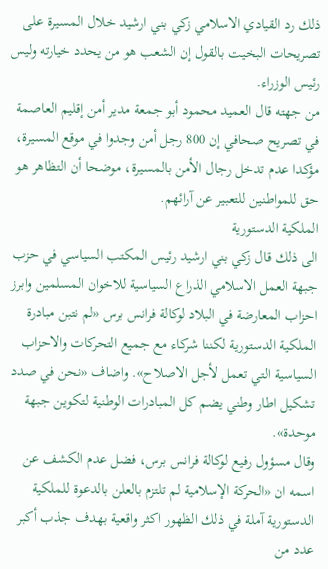ذلك رد القيادي الاسلامي زكي بني ارشيد خلال المسيرة على تصريحات البخيت بالقول إن الشعب هو من يحدد خيارته وليس رئيس الوزراء.
من جهته قال العميد محمود أبو جمعة مدير أمن إقليم العاصمة في تصريح صحافي إن 800 رجل أمن وجدوا في موقع المسيرة، مؤكدا عدم تدخل رجال الأمن بالمسيرة، موضحا أن التظاهر هو حق للمواطنين للتعبير عن آرائهم.
الملكية الدستورية
الى ذلك قال زكي بني ارشيد رئيس المكتب السياسي في حزب جبهة العمل الاسلامي الذراع السياسية للاخوان المسلمين وابرز احزاب المعارضة في البلاد لوكالة فرانس برس «لم نتبن مبادرة الملكية الدستورية لكننا شركاء مع جميع التحركات والاحزاب السياسية التي تعمل لأجل الاصلاح». واضاف «نحن في صدد تشكيل اطار وطني يضم كل المبادرات الوطنية لتكوين جبهة موحدة».
وقال مسؤول رفيع لوكالة فرانس برس، فضل عدم الكشف عن اسمه ان «الحركة الإسلامية لم تلتزم بالعلن بالدعوة للملكية الدستورية آملة في ذلك الظهور اكثر واقعية بهدف جذب أكبر عدد من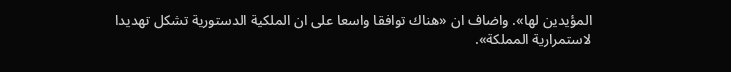المؤيدين لها». واضاف ان «هناك توافقا واسعا على ان الملكية الدستورية تشكل تهديدا لاستمرارية المملكة».